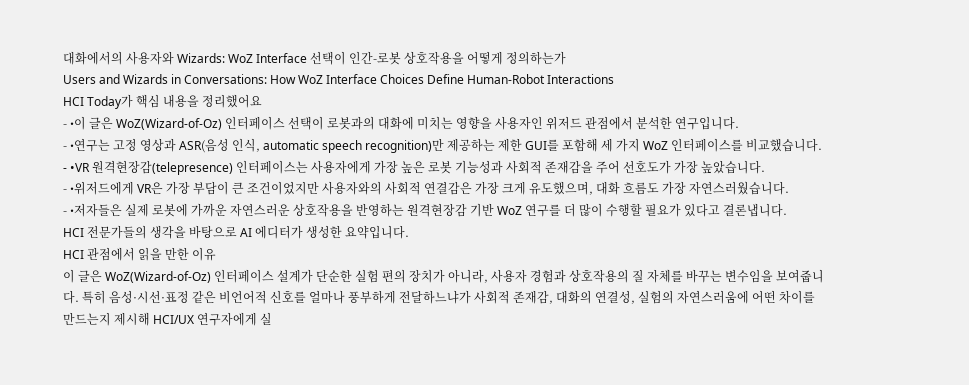대화에서의 사용자와 Wizards: WoZ Interface 선택이 인간-로봇 상호작용을 어떻게 정의하는가
Users and Wizards in Conversations: How WoZ Interface Choices Define Human-Robot Interactions
HCI Today가 핵심 내용을 정리했어요
- •이 글은 WoZ(Wizard-of-Oz) 인터페이스 선택이 로봇과의 대화에 미치는 영향을 사용자인 위저드 관점에서 분석한 연구입니다.
- •연구는 고정 영상과 ASR(음성 인식, automatic speech recognition)만 제공하는 제한 GUI를 포함해 세 가지 WoZ 인터페이스를 비교했습니다.
- •VR 원격현장감(telepresence) 인터페이스는 사용자에게 가장 높은 로봇 기능성과 사회적 존재감을 주어 선호도가 가장 높았습니다.
- •위저드에게 VR은 가장 부담이 큰 조건이었지만 사용자와의 사회적 연결감은 가장 크게 유도했으며, 대화 흐름도 가장 자연스러웠습니다.
- •저자들은 실제 로봇에 가까운 자연스러운 상호작용을 반영하는 원격현장감 기반 WoZ 연구를 더 많이 수행할 필요가 있다고 결론냅니다.
HCI 전문가들의 생각을 바탕으로 AI 에디터가 생성한 요약입니다.
HCI 관점에서 읽을 만한 이유
이 글은 WoZ(Wizard-of-Oz) 인터페이스 설계가 단순한 실험 편의 장치가 아니라, 사용자 경험과 상호작용의 질 자체를 바꾸는 변수임을 보여줍니다. 특히 음성·시선·표정 같은 비언어적 신호를 얼마나 풍부하게 전달하느냐가 사회적 존재감, 대화의 연결성, 실험의 자연스러움에 어떤 차이를 만드는지 제시해 HCI/UX 연구자에게 실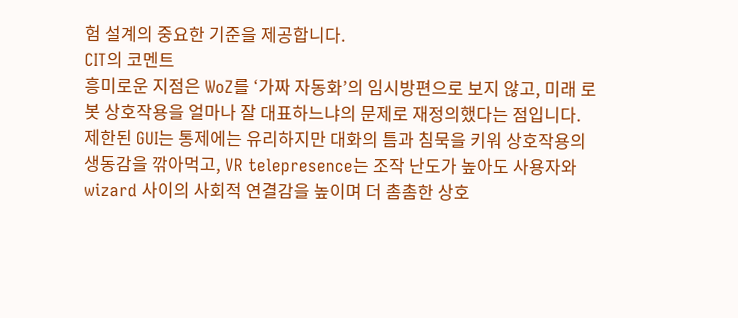험 설계의 중요한 기준을 제공합니다.
CIT의 코멘트
흥미로운 지점은 WoZ를 ‘가짜 자동화’의 임시방편으로 보지 않고, 미래 로봇 상호작용을 얼마나 잘 대표하느냐의 문제로 재정의했다는 점입니다. 제한된 GUI는 통제에는 유리하지만 대화의 틈과 침묵을 키워 상호작용의 생동감을 깎아먹고, VR telepresence는 조작 난도가 높아도 사용자와 wizard 사이의 사회적 연결감을 높이며 더 촘촘한 상호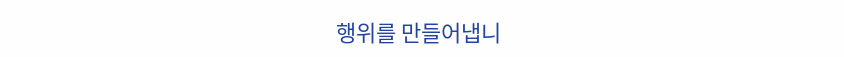행위를 만들어냅니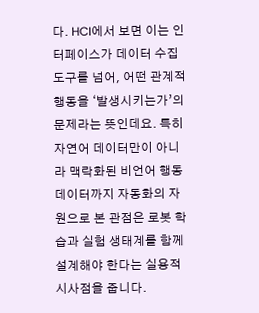다. HCI에서 보면 이는 인터페이스가 데이터 수집 도구를 넘어, 어떤 관계적 행동을 ‘발생시키는가’의 문제라는 뜻인데요. 특히 자연어 데이터만이 아니라 맥락화된 비언어 행동 데이터까지 자동화의 자원으로 본 관점은 로봇 학습과 실험 생태계를 함께 설계해야 한다는 실용적 시사점을 줍니다.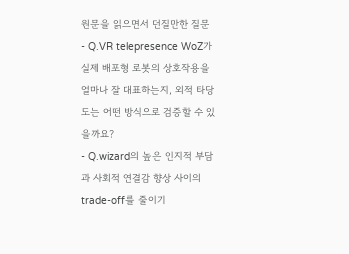원문을 읽으면서 던질만한 질문
- Q.VR telepresence WoZ가 실제 배포형 로봇의 상호작용을 얼마나 잘 대표하는지, 외적 타당도는 어떤 방식으로 검증할 수 있을까요?
- Q.wizard의 높은 인지적 부담과 사회적 연결감 향상 사이의 trade-off를 줄이기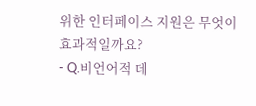위한 인터페이스 지원은 무엇이 효과적일까요?
- Q.비언어적 데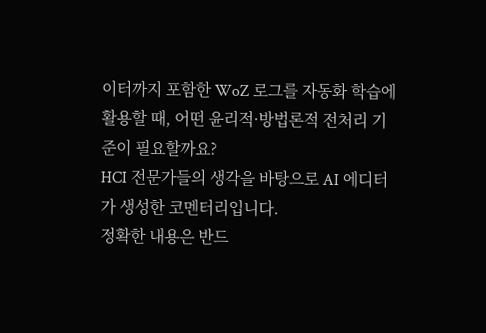이터까지 포함한 WoZ 로그를 자동화 학습에 활용할 때, 어떤 윤리적·방법론적 전처리 기준이 필요할까요?
HCI 전문가들의 생각을 바탕으로 AI 에디터가 생성한 코멘터리입니다.
정확한 내용은 반드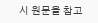시 원문을 참고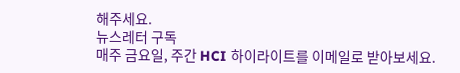해주세요.
뉴스레터 구독
매주 금요일, 주간 HCI 하이라이트를 이메일로 받아보세요.